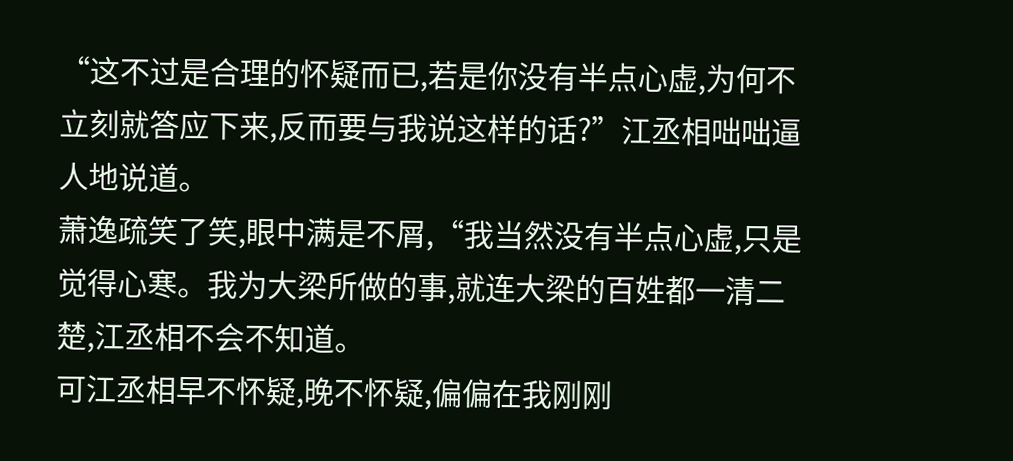“这不过是合理的怀疑而已,若是你没有半点心虚,为何不立刻就答应下来,反而要与我说这样的话?”江丞相咄咄逼人地说道。
萧逸疏笑了笑,眼中满是不屑,“我当然没有半点心虚,只是觉得心寒。我为大梁所做的事,就连大梁的百姓都一清二楚,江丞相不会不知道。
可江丞相早不怀疑,晚不怀疑,偏偏在我刚刚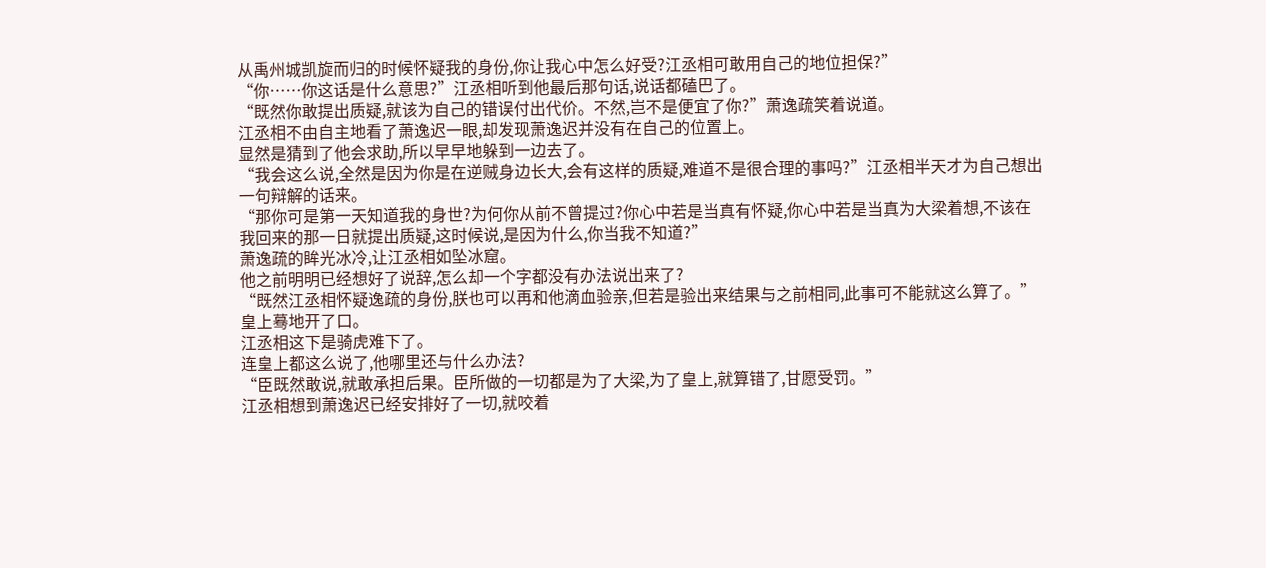从禹州城凯旋而归的时候怀疑我的身份,你让我心中怎么好受?江丞相可敢用自己的地位担保?”
“你……你这话是什么意思?”江丞相听到他最后那句话,说话都磕巴了。
“既然你敢提出质疑,就该为自己的错误付出代价。不然,岂不是便宜了你?”萧逸疏笑着说道。
江丞相不由自主地看了萧逸迟一眼,却发现萧逸迟并没有在自己的位置上。
显然是猜到了他会求助,所以早早地躲到一边去了。
“我会这么说,全然是因为你是在逆贼身边长大,会有这样的质疑,难道不是很合理的事吗?”江丞相半天才为自己想出一句辩解的话来。
“那你可是第一天知道我的身世?为何你从前不曾提过?你心中若是当真有怀疑,你心中若是当真为大梁着想,不该在我回来的那一日就提出质疑,这时候说,是因为什么,你当我不知道?”
萧逸疏的眸光冰冷,让江丞相如坠冰窟。
他之前明明已经想好了说辞,怎么却一个字都没有办法说出来了?
“既然江丞相怀疑逸疏的身份,朕也可以再和他滴血验亲,但若是验出来结果与之前相同,此事可不能就这么算了。”皇上蓦地开了口。
江丞相这下是骑虎难下了。
连皇上都这么说了,他哪里还与什么办法?
“臣既然敢说,就敢承担后果。臣所做的一切都是为了大梁,为了皇上,就算错了,甘愿受罚。”
江丞相想到萧逸迟已经安排好了一切,就咬着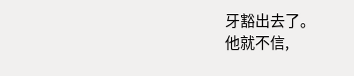牙豁出去了。
他就不信,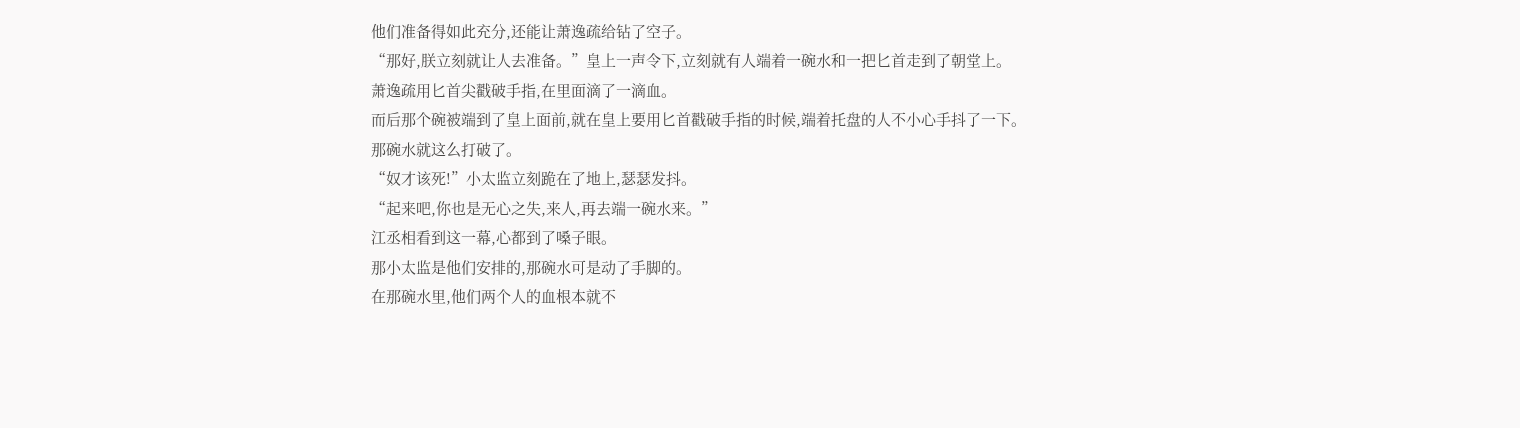他们准备得如此充分,还能让萧逸疏给钻了空子。
“那好,朕立刻就让人去准备。”皇上一声令下,立刻就有人端着一碗水和一把匕首走到了朝堂上。
萧逸疏用匕首尖戳破手指,在里面滴了一滴血。
而后那个碗被端到了皇上面前,就在皇上要用匕首戳破手指的时候,端着托盘的人不小心手抖了一下。
那碗水就这么打破了。
“奴才该死!”小太监立刻跪在了地上,瑟瑟发抖。
“起来吧,你也是无心之失,来人,再去端一碗水来。”
江丞相看到这一幕,心都到了嗓子眼。
那小太监是他们安排的,那碗水可是动了手脚的。
在那碗水里,他们两个人的血根本就不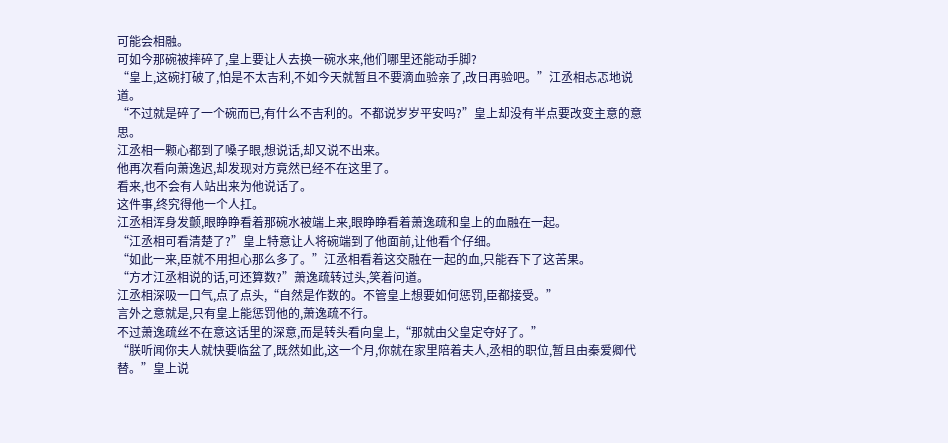可能会相融。
可如今那碗被摔碎了,皇上要让人去换一碗水来,他们哪里还能动手脚?
“皇上,这碗打破了,怕是不太吉利,不如今天就暂且不要滴血验亲了,改日再验吧。”江丞相忐忑地说道。
“不过就是碎了一个碗而已,有什么不吉利的。不都说岁岁平安吗?”皇上却没有半点要改变主意的意思。
江丞相一颗心都到了嗓子眼,想说话,却又说不出来。
他再次看向萧逸迟,却发现对方竟然已经不在这里了。
看来,也不会有人站出来为他说话了。
这件事,终究得他一个人扛。
江丞相浑身发颤,眼睁睁看着那碗水被端上来,眼睁睁看着萧逸疏和皇上的血融在一起。
“江丞相可看清楚了?”皇上特意让人将碗端到了他面前,让他看个仔细。
“如此一来,臣就不用担心那么多了。”江丞相看着这交融在一起的血,只能吞下了这苦果。
“方才江丞相说的话,可还算数?”萧逸疏转过头,笑着问道。
江丞相深吸一口气,点了点头,“自然是作数的。不管皇上想要如何惩罚,臣都接受。”
言外之意就是,只有皇上能惩罚他的,萧逸疏不行。
不过萧逸疏丝不在意这话里的深意,而是转头看向皇上,“那就由父皇定夺好了。”
“朕听闻你夫人就快要临盆了,既然如此,这一个月,你就在家里陪着夫人,丞相的职位,暂且由秦爱卿代替。”皇上说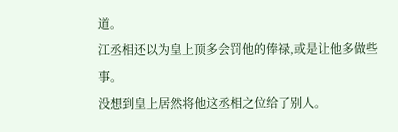道。
江丞相还以为皇上顶多会罚他的俸禄,或是让他多做些事。
没想到皇上居然将他这丞相之位给了别人。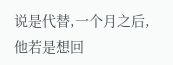说是代替,一个月之后,他若是想回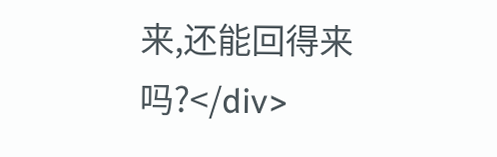来,还能回得来吗?</div>